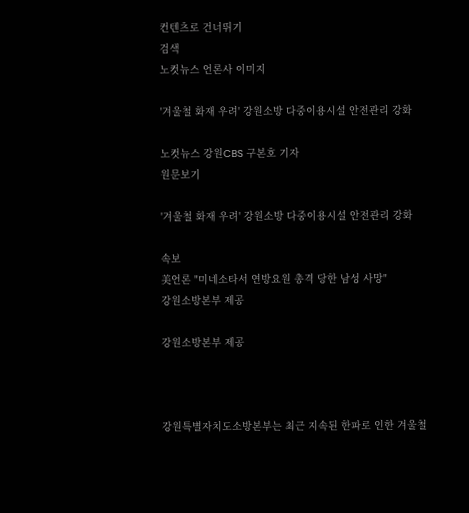컨텐츠로 건너뛰기
검색
노컷뉴스 언론사 이미지

'겨울철 화재 우려' 강원소방 다중이용시설 안전관리 강화

노컷뉴스 강원CBS 구본호 기자
원문보기

'겨울철 화재 우려' 강원소방 다중이용시설 안전관리 강화

속보
美언론 "미네소타서 연방요원 총격 당한 남성 사망"
강원소방본부 제공

강원소방본부 제공



강원특별자치도소방본부는 최근 지속된 한파로 인한 겨울철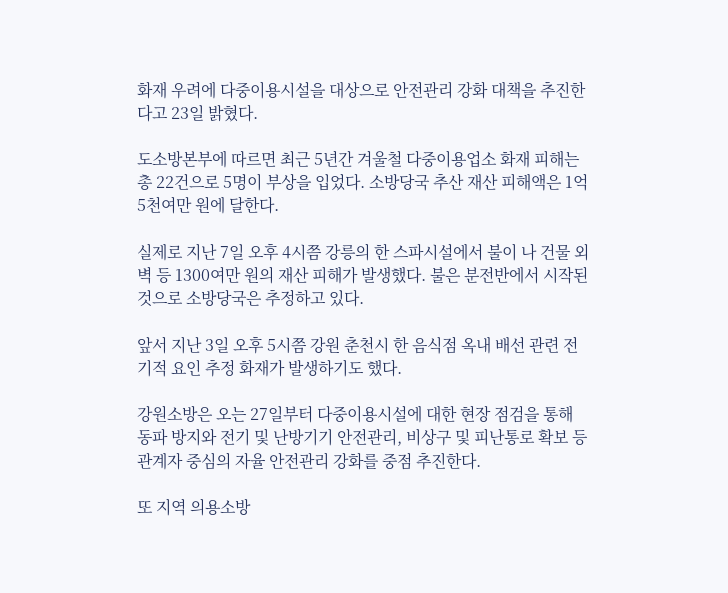화재 우려에 다중이용시설을 대상으로 안전관리 강화 대책을 추진한다고 23일 밝혔다.

도소방본부에 따르면 최근 5년간 겨울철 다중이용업소 화재 피해는 총 22건으로 5명이 부상을 입었다. 소방당국 추산 재산 피해액은 1억5천여만 원에 달한다.

실제로 지난 7일 오후 4시쯤 강릉의 한 스파시설에서 불이 나 건물 외벽 등 1300여만 원의 재산 피해가 발생했다. 불은 분전반에서 시작된 것으로 소방당국은 추정하고 있다.

앞서 지난 3일 오후 5시쯤 강원 춘천시 한 음식점 옥내 배선 관련 전기적 요인 추정 화재가 발생하기도 했다.

강원소방은 오는 27일부터 다중이용시설에 대한 현장 점검을 통해 동파 방지와 전기 및 난방기기 안전관리, 비상구 및 피난통로 확보 등 관계자 중심의 자율 안전관리 강화를 중점 추진한다.

또 지역 의용소방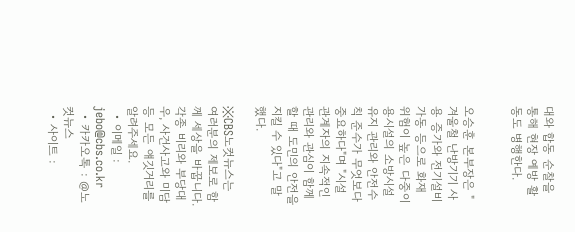대와 합동 순찰을 통해 현장 예방 활동도 병행한다.


오승훈 본부장은 "겨울철 난방기기 사용 증가와 전기설비 가동 등으로 화재 위험이 높은 다중이용시설의 소방시설 유지 관리와 안전수칙 준수가 무엇보다 중요하다"며 "시설 관계자의 지속적인 관리와 관심이 함께할 때 도민의 안전을 지킬 수 있다"고 말했다.

※CBS노컷뉴스는 여러분의 제보로 함께 세상을 바꿉니다. 각종 비리와 부당대우, 사건사고와 미담 등 모든 얘깃거리를 알려주세요.
  • 이메일 : jebo@cbs.co.kr
  • 카카오톡 : @노컷뉴스
  • 사이트 :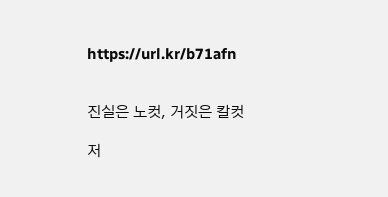https://url.kr/b71afn


진실은 노컷, 거짓은 칼컷

저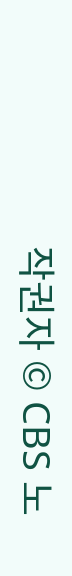작권자 © CBS 노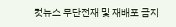컷뉴스 무단전재 및 재배포 금지